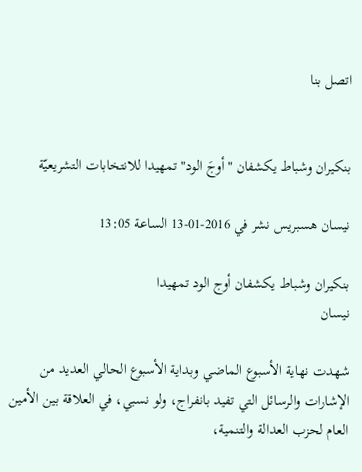اتصل بنا


بنكيران وشباط يكشفان "أوجَ الود" تمهيدا للانتخابات التشريعيّة

نيسان هسبريس نشر في 2016-01-13 الساعة 13:05

بنكيران وشباط يكشفان أوج الود تمهيدا
نيسان

شهدت نهاية الأسبوع الماضي وبداية الأسبوع الحالي العديد من الإشارات والرسائل التي تفيد بانفراج، ولو نسبي، في العلاقة بين الأمين العام لحزب العدالة والتنمية،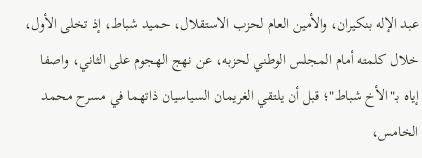عبد الإله بنكيران، والأمين العام لحزب الاستقلال، حميد شباط، إذ تخلى الأول، خلال كلمته أمام المجلس الوطني لحزبه، عن نهج الهجوم على الثاني، واصفا إياه بـ"الأخ شباط"؛ قبل أن يلتقي الغريمان السياسيان ذاتهما في مسرح محمد الخامس،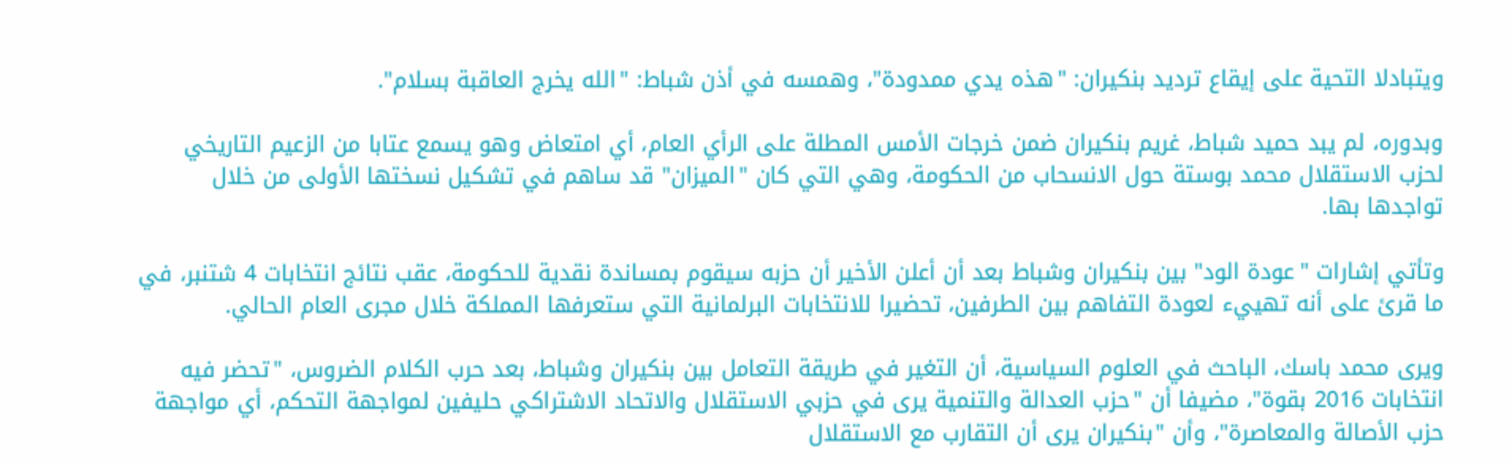ويتبادلا التحية على إيقاع ترديد بنكيران: "هذه يدي ممدودة"، وهمسه في أذن شباط: "الله يخرج العاقبة بسلام".

وبدوره، لم يبد حميد شباط، غريم بنكيران ضمن خرجات الأمس المطلة على الرأي العام، أي امتعاض وهو يسمع عتابا من الزعيم التاريخي لحزب الاستقلال محمد بوستة حول الانسحاب من الحكومة، وهي التي كان "الميزان" قد ساهم في تشكيل نسختها الأولى من خلال تواجدها بها.

وتأتي إشارات "عودة الود" بين بنكيران وشباط بعد أن أعلن الأخير أن حزبه سيقوم بمساندة نقدية للحكومة، عقب نتائج انتخابات 4 شتنبر، في ما قرئ على أنه تهييء لعودة التفاهم بين الطرفين، تحضيرا للانتخابات البرلمانية التي ستعرفها المملكة خلال مجرى العام الحالي.

ويرى محمد باسك، الباحث في العلوم السياسية، أن التغير في طريقة التعامل بين بنكيران وشباط، بعد حرب الكلام الضروس، "تحضر فيه انتخابات 2016 بقوة"، مضيفا أن "حزب العدالة والتنمية يرى في حزبي الاستقلال والاتحاد الاشتراكي حليفين لمواجهة التحكم، أي مواجهة حزب الأصالة والمعاصرة"، وأن "بنكيران يرى أن التقارب مع الاستقلال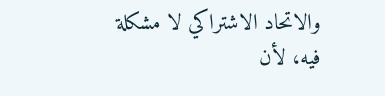والاتحاد الاشتراكي لا مشكلة فيه، لأن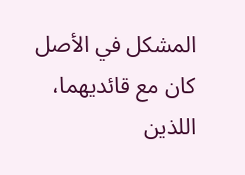المشكل في الأصل كان مع قائديهما، اللذين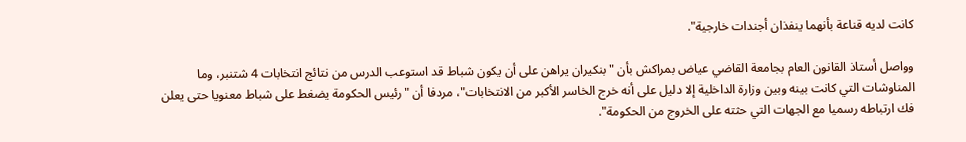كانت لديه قناعة بأنهما ينفذان أجندات خارجية".

وواصل أستاذ القانون العام بجامعة القاضي عياض بمراكش بأن "بنكيران يراهن على أن يكون شباط قد استوعب الدرس من نتائج انتخابات 4 شتنبر، وما المناوشات التي كانت بينه وبين وزارة الداخلية إلا دليل على أنه خرج الخاسر الأكبر من الانتخابات"، مردفا أن "رئيس الحكومة يضغط على شباط معنويا حتى يعلن فك ارتباطه رسميا مع الجهات التي حثته على الخروج من الحكومة".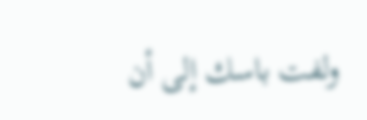ولفت باسك إلى أن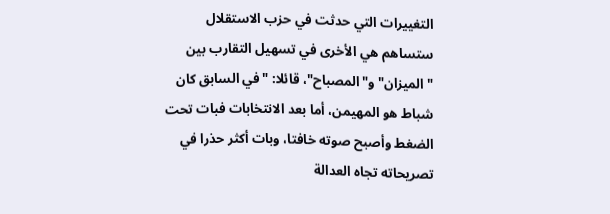التغييرات التي حدثت في حزب الاستقلال ستساهم هي الأخرى في تسهيل التقارب بين "الميزان" و"المصباح"، قائلا: "في السابق كان شباط هو المهيمن، أما بعد الانتخابات فبات تحت الضغط وأصبح صوته خافتا، وبات أكثر حذرا في تصريحاته تجاه العدالة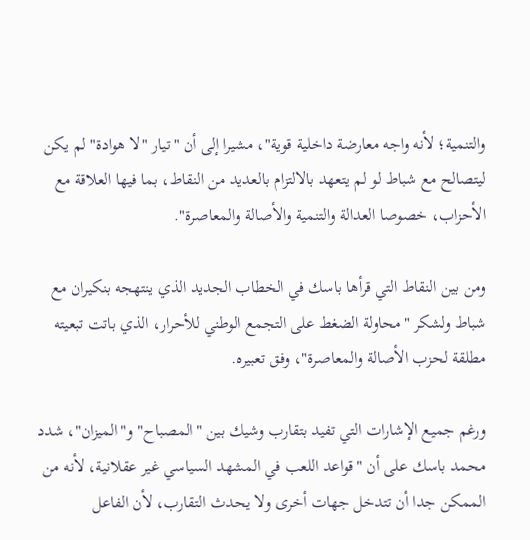والتنمية؛ لأنه واجه معارضة داخلية قوية"، مشيرا إلى أن "تيار "لا هوادة" لم يكن ليتصالح مع شباط لو لم يتعهد بالالتزام بالعديد من النقاط، بما فيها العلاقة مع الأحزاب، خصوصا العدالة والتنمية والأصالة والمعاصرة".

ومن بين النقاط التي قرأها باسك في الخطاب الجديد الذي ينتهجه بنكيران مع شباط ولشكر "محاولة الضغط على التجمع الوطني للأحرار، الذي باتت تبعيته مطلقة لحزب الأصالة والمعاصرة"، وفق تعبيره.

ورغم جميع الإشارات التي تفيد بتقارب وشيك بين "المصباح" و"الميزان"، شدد محمد باسك على أن "قواعد اللعب في المشهد السياسي غير عقلانية، لأنه من الممكن جدا أن تتدخل جهات أخرى ولا يحدث التقارب، لأن الفاعل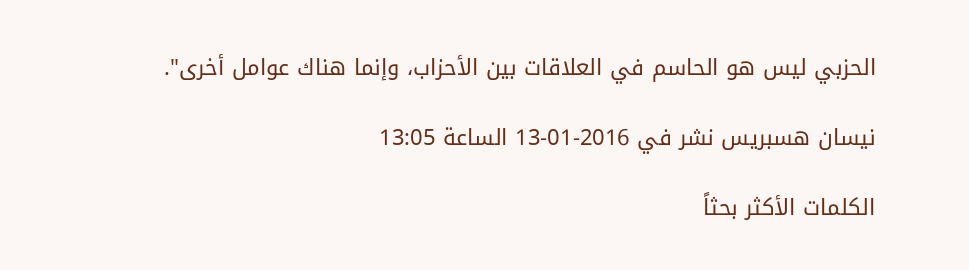الحزبي ليس هو الحاسم في العلاقات بين الأحزاب، وإنما هناك عوامل أخرى".

نيسان هسبريس نشر في 2016-01-13 الساعة 13:05

الكلمات الأكثر بحثاً